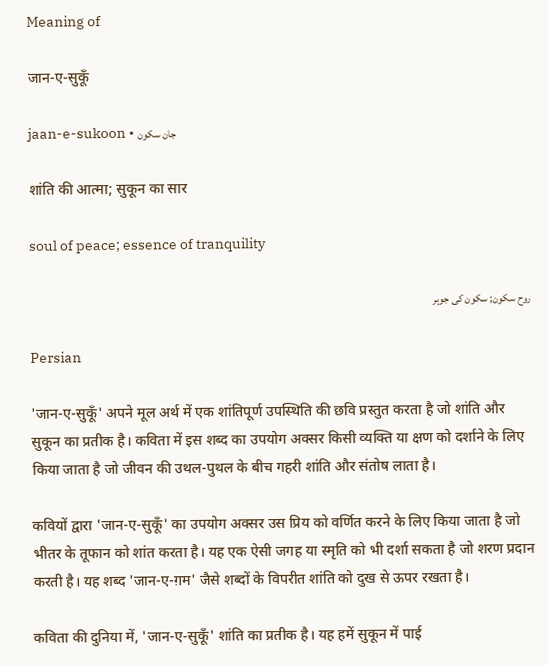Meaning of

जान-ए-सुकूँ

jaan-e-sukoon • جان سکون

शांति की आत्मा; सुकून का सार

soul of peace; essence of tranquility

روح سکون; سکون کی جوہر

Persian

'जान-ए-सुकूँ' अपने मूल अर्थ में एक शांतिपूर्ण उपस्थिति की छवि प्रस्तुत करता है जो शांति और सुकून का प्रतीक है। कविता में इस शब्द का उपयोग अक्सर किसी व्यक्ति या क्षण को दर्शाने के लिए किया जाता है जो जीवन की उथल-पुथल के बीच गहरी शांति और संतोष लाता है।

कवियों द्वारा 'जान-ए-सुकूँ' का उपयोग अक्सर उस प्रिय को वर्णित करने के लिए किया जाता है जो भीतर के तूफान को शांत करता है। यह एक ऐसी जगह या स्मृति को भी दर्शा सकता है जो शरण प्रदान करती है। यह शब्द 'जान-ए-ग़म' जैसे शब्दों के विपरीत शांति को दुख से ऊपर रखता है।

कविता की दुनिया में, 'जान-ए-सुकूँ' शांति का प्रतीक है। यह हमें सुकून में पाई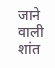जाने वाली शांत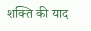शक्ति की याद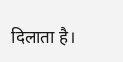दिलाता है।